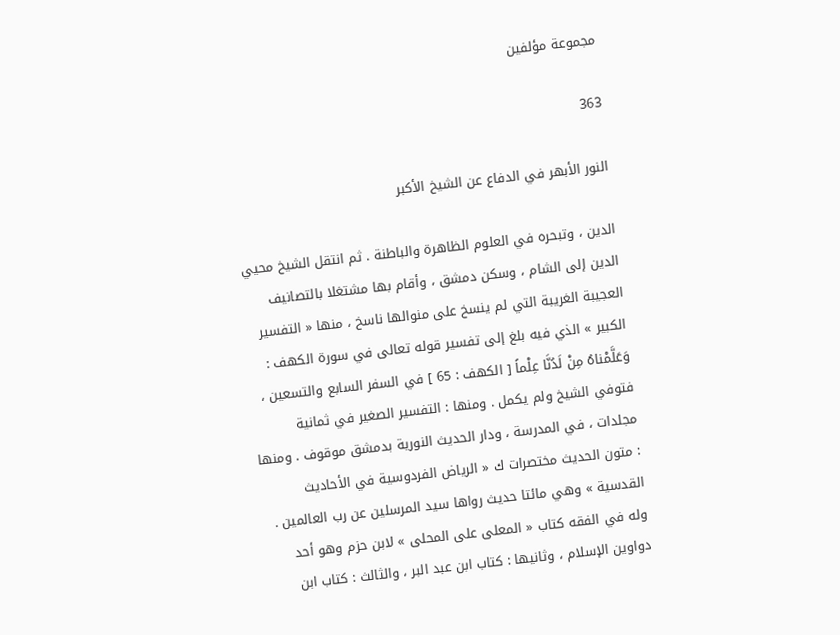مجموعة مؤلفين

363

النور الأبهر في الدفاع عن الشيخ الأكبر

الدين ، وتبحره في العلوم الظاهرة والباطنة . ثم انتقل الشيخ محيي الدين إلى الشام ، وسكن دمشق ، وأقام بها مشتغلا بالتصانيف العجيبة الغريبة التي لم ينسخ على منوالها ناسخ ، منها « التفسير الكبير » الذي فيه بلغ إلى تفسير قوله تعالى في سورة الكهف : وَعَلَّمْناهُ مِنْ لَدُنَّا عِلْماً [ الكهف : 65 ] في السفر السابع والتسعين ، فتوفي الشيخ ولم يكمل . ومنها : التفسير الصغير في ثمانية مجلدات ، في المدرسة ، ودار الحديث النورية بدمشق موقوف . ومنها : متون الحديث مختصرات ك « الرياض الفردوسية في الأحاديث القدسية » وهي مائتا حديث رواها سيد المرسلين عن رب العالمين . وله في الفقه كتاب « المعلى على المحلى » لابن حزم وهو أحد دواوين الإسلام ، وثانيها : كتاب ابن عبد البر ، والثالث : كتاب ابن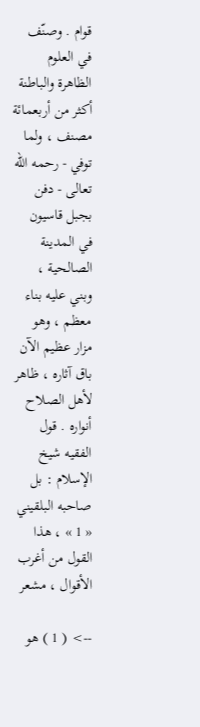قوام . وصنّف في العلوم الظاهرة والباطنة أكثر من أربعمائة مصنف ، ولما توفي - رحمه اللّه تعالى - دفن بجبل قاسيون في المدينة الصالحية ، وبني عليه بناء معظم ، وهو مزار عظيم الآن باق آثاره ، ظاهر لأهل الصلاح أنواره . قول الفقيه شيخ الإسلام : بل صاحبه البلقيني « 1 » ، هذا القول من أغرب الأقوال ، مشعر

--> ( 1 ) هو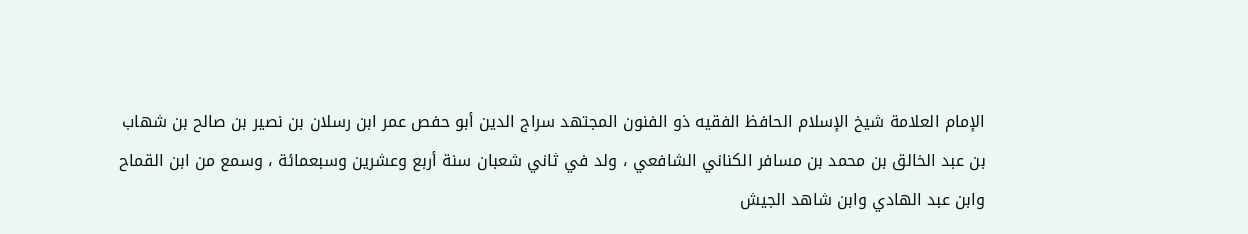الإمام العلامة شيخ الإسلام الحافظ الفقيه ذو الفنون المجتهد سراج الدين أبو حفص عمر ابن رسلان بن نصير بن صالح بن شهاب بن عبد الخالق بن محمد بن مسافر الكناني الشافعي ، ولد في ثاني شعبان سنة أربع وعشرين وسبعمائة ، وسمع من ابن القماح وابن عبد الهادي وابن شاهد الجيش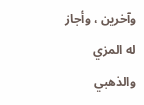وآخرين ، وأجاز له المزي والذهبي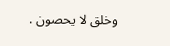وخلق لا يحصون .